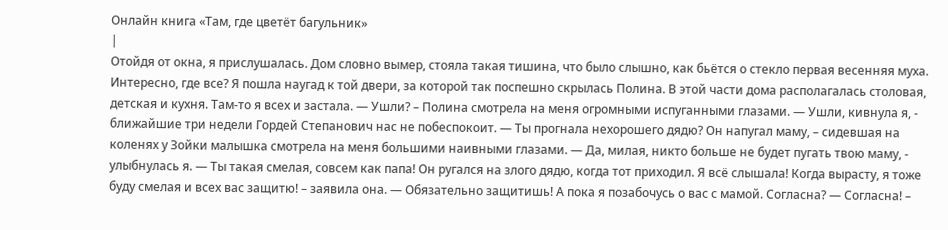Онлайн книга «Там, где цветёт багульник»
|
Отойдя от окна, я прислушалась. Дом словно вымер, стояла такая тишина, что было слышно, как бьётся о стекло первая весенняя муха. Интересно, где все? Я пошла наугад к той двери, за которой так поспешно скрылась Полина. В этой части дома располагалась столовая, детская и кухня. Там-то я всех и застала. — Ушли? – Полина смотрела на меня огромными испуганными глазами. — Ушли, кивнула я, - ближайшие три недели Гордей Степанович нас не побеспокоит. — Ты прогнала нехорошего дядю? Он напугал маму, – сидевшая на коленях у Зойки малышка смотрела на меня большими наивными глазами. — Да, милая, никто больше не будет пугать твою маму, - улыбнулась я. — Ты такая смелая, совсем как папа! Он ругался на злого дядю, когда тот приходил. Я всё слышала! Когда вырасту, я тоже буду смелая и всех вас защитю! – заявила она. — Обязательно защитишь! А пока я позабочусь о вас с мамой. Согласна? — Согласна! –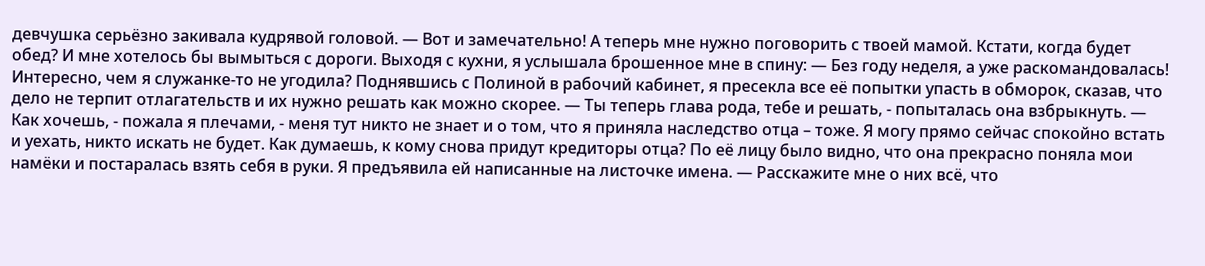девчушка серьёзно закивала кудрявой головой. — Вот и замечательно! А теперь мне нужно поговорить с твоей мамой. Кстати, когда будет обед? И мне хотелось бы вымыться с дороги. Выходя с кухни, я услышала брошенное мне в спину: — Без году неделя, а уже раскомандовалась! Интересно, чем я служанке-то не угодила? Поднявшись с Полиной в рабочий кабинет, я пресекла все её попытки упасть в обморок, сказав, что дело не терпит отлагательств и их нужно решать как можно скорее. — Ты теперь глава рода, тебе и решать, - попыталась она взбрыкнуть. — Как хочешь, - пожала я плечами, - меня тут никто не знает и о том, что я приняла наследство отца – тоже. Я могу прямо сейчас спокойно встать и уехать, никто искать не будет. Как думаешь, к кому снова придут кредиторы отца? По её лицу было видно, что она прекрасно поняла мои намёки и постаралась взять себя в руки. Я предъявила ей написанные на листочке имена. — Расскажите мне о них всё, что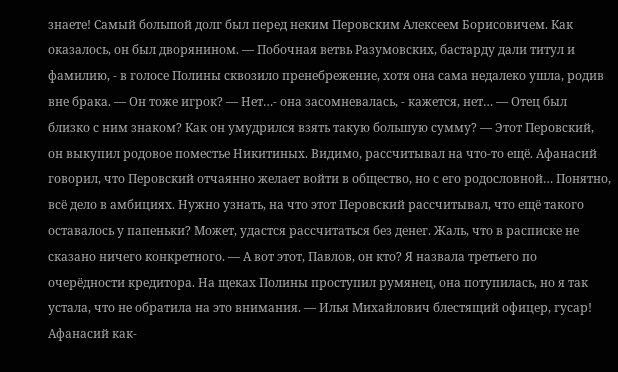знаете! Самый большой долг был перед неким Перовским Алексеем Борисовичем. Как оказалось, он был дворянином. — Побочная ветвь Разумовских, бастарду дали титул и фамилию, - в голосе Полины сквозило пренебрежение, хотя она сама недалеко ушла, родив вне брака. — Он тоже игрок? — Нет…- она засомневалась, - кажется, нет… — Отец был близко с ним знаком? Как он умудрился взять такую большую сумму? — Этот Перовский, он выкупил родовое поместье Никитиных. Видимо, рассчитывал на что-то ещё. Афанасий говорил, что Перовский отчаянно желает войти в общество, но с его родословной… Понятно, всё дело в амбициях. Нужно узнать, на что этот Перовский рассчитывал, что ещё такого оставалось у папеньки? Может, удастся рассчитаться без денег. Жаль, что в расписке не сказано ничего конкретного. — А вот этот, Павлов, он кто? Я назвала третьего по очерёдности кредитора. На щеках Полины проступил румянец, она потупилась, но я так устала, что не обратила на это внимания. — Илья Михайлович блестящий офицер, гусар! Афанасий как-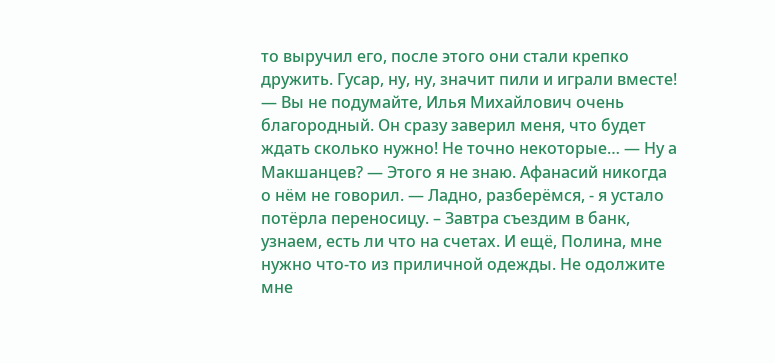то выручил его, после этого они стали крепко дружить. Гусар, ну, ну, значит пили и играли вместе! — Вы не подумайте, Илья Михайлович очень благородный. Он сразу заверил меня, что будет ждать сколько нужно! Не точно некоторые… — Ну а Макшанцев? — Этого я не знаю. Афанасий никогда о нём не говорил. — Ладно, разберёмся, - я устало потёрла переносицу. – Завтра съездим в банк, узнаем, есть ли что на счетах. И ещё, Полина, мне нужно что-то из приличной одежды. Не одолжите мне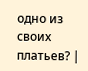одно из своих платьев? |